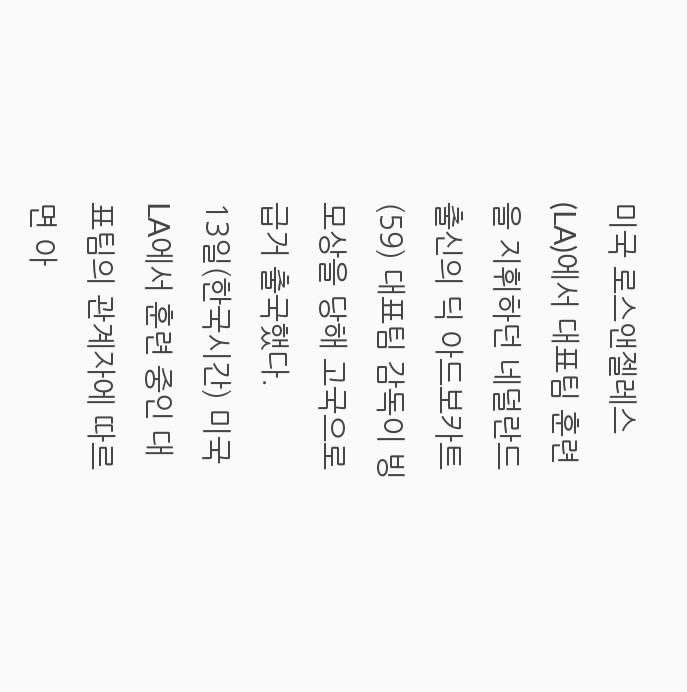미국 로스앤젤레스(LA)에서 대표팀 훈련을 지휘하던 네덜란드 출신의 딕 아드보카트(59) 대표팀 감독이 빙모상을 당해 고국으로 급거 출국했다.
13일(한국시간) 미국 LA에서 훈련 중인 대표팀의 관계자에 따르면 아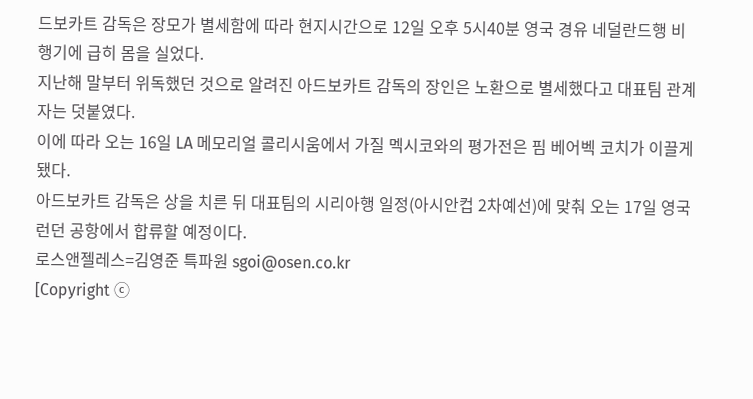드보카트 감독은 장모가 별세함에 따라 현지시간으로 12일 오후 5시40분 영국 경유 네덜란드행 비행기에 급히 몸을 실었다.
지난해 말부터 위독했던 것으로 알려진 아드보카트 감독의 장인은 노환으로 별세했다고 대표팀 관계자는 덧붙였다.
이에 따라 오는 16일 LA 메모리얼 콜리시움에서 가질 멕시코와의 평가전은 핌 베어벡 코치가 이끌게 됐다.
아드보카트 감독은 상을 치른 뒤 대표팀의 시리아행 일정(아시안컵 2차예선)에 맞춰 오는 17일 영국 런던 공항에서 합류할 예정이다.
로스앤젤레스=김영준 특파원 sgoi@osen.co.kr
[Copyright ⓒ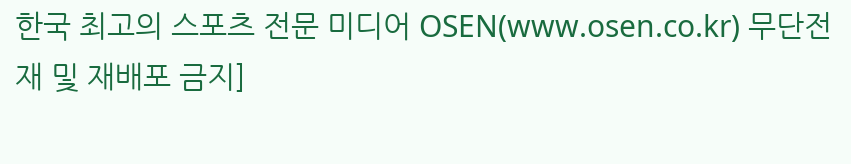한국 최고의 스포츠 전문 미디어 OSEN(www.osen.co.kr) 무단전재 및 재배포 금지]